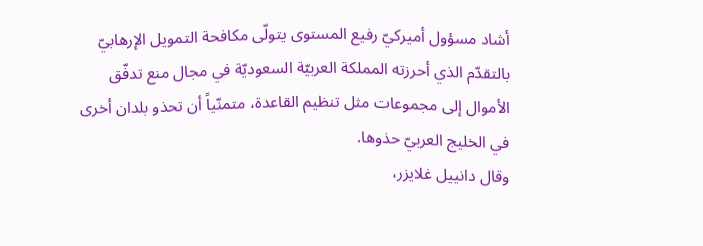أشاد مسؤول أميركيّ رفيع المستوى يتولّى مكافحة التمويل الإرهابيّ بالتقدّم الذي أحرزته المملكة العربيّة السعوديّة في مجال منع تدفّق الأموال إلى مجموعات مثل تنظيم القاعدة، متمنّياً أن تحذو بلدان أخرى في الخليج العربيّ حذوها.
وقال دانييل غلايزر،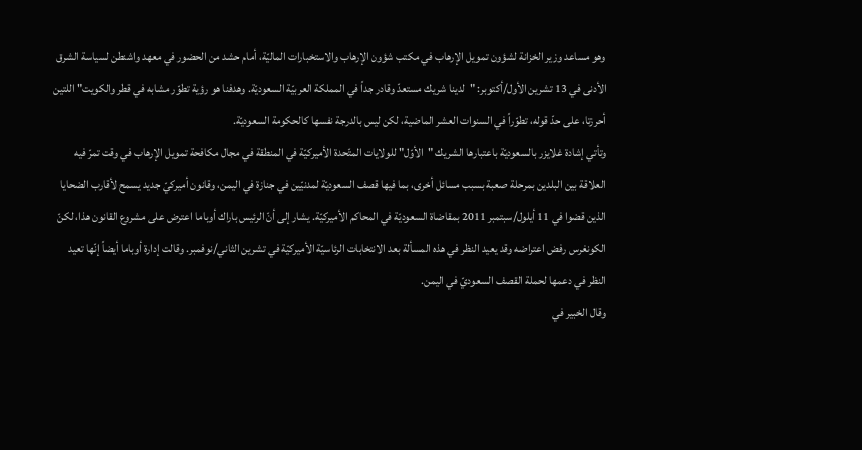وهو مساعد وزير الخزانة لشؤون تمويل الإرهاب في مكتب شؤون الإرهاب والاستخبارات الماليّة، أمام حشد من الحضور في معهد واشنطن لسياسة الشرق الأدنى في 13 تشرين الأول/أكتوبر: "لدينا شريك مستعدّ وقادر جداً في المملكة العربيّة السعوديّة. وهدفنا هو رؤية تطوّر مشابه في قطر والكويت" اللتين أحرزتا، على حدّ قوله، تطوّراً في السنوات العشر الماضية، لكن ليس بالدرجة نفسها كالحكومة السعوديّة.
وتأتي إشادة غلايزر بالسعوديّة باعتبارها الشريك "الأوّل" للولايات المتّحدة الأميركيّة في المنطقة في مجال مكافحة تمويل الإرهاب في وقت تمرّ فيه العلاقة بين البلدين بمرحلة صعبة بسبب مسائل أخرى، بما فيها قصف السعوديّة لمدنيّين في جنازة في اليمن، وقانون أميركيّ جديد يسمح لأقارب الضحايا الذين قضوا في 11 أيلول/سبتمبر 2011 بمقاضاة السعوديّة في المحاكم الأميركيّة. يشار إلى أنّ الرئيس باراك أوباما اعترض على مشروع القانون هذا، لكنّ الكونغرس رفض اعتراضه وقد يعيد النظر في هذه المسألة بعد الانتخابات الرئاسيّة الأميركيّة في تشرين الثاني/نوفمبر. وقالت إدارة أوباما أيضاً إنّها تعيد النظر في دعمها لحملة القصف السعوديّ في اليمن.
وقال الخبير في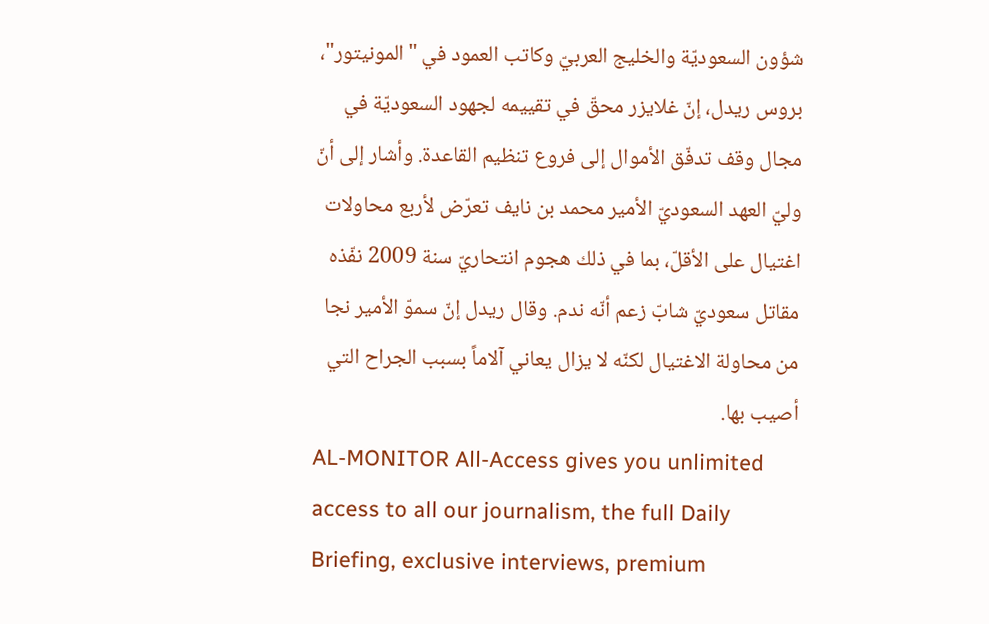شؤون السعوديّة والخليج العربيّ وكاتب العمود في "المونيتور"، بروس ريدل، إنّ غلايزر محقّ في تقييمه لجهود السعوديّة في مجال وقف تدفّق الأموال إلى فروع تنظيم القاعدة. وأشار إلى أنّ وليّ العهد السعوديّ الأمير محمد بن نايف تعرّض لأربع محاولات اغتيال على الأقلّ، بما في ذلك هجوم انتحاريّ سنة 2009 نفّذه مقاتل سعوديّ شابّ زعم أنّه ندم. وقال ريدل إنّ سموّ الأمير نجا من محاولة الاغتيال لكنّه لا يزال يعاني آلاماً بسبب الجراح التي أصيب بها.
AL-MONITOR All-Access gives you unlimited access to all our journalism, the full Daily Briefing, exclusive interviews, premium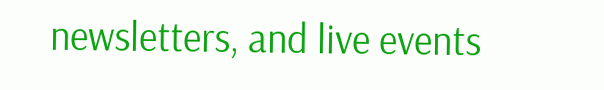newsletters, and live events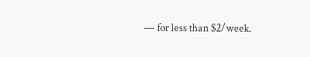— for less than $2/week.